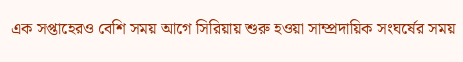এক সপ্তাহেরও বেশি সময় আগে সিরিয়ায় শুরু হওয়া সাম্প্রদায়িক সংঘর্ষের সময়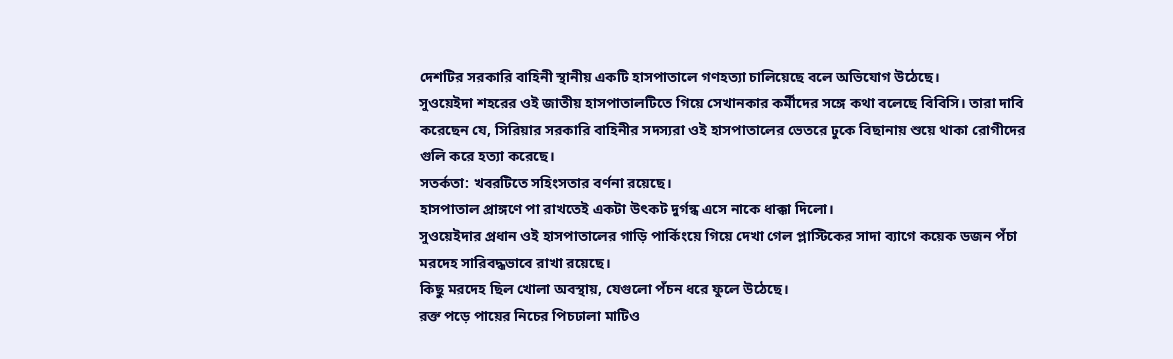দেশটির সরকারি বাহিনী স্থানীয় একটি হাসপাতালে গণহত্যা চালিয়েছে বলে অভিযোগ উঠেছে।
সুওয়েইদা শহরের ওই জাতীয় হাসপাতালটিতে গিয়ে সেখানকার কর্মীদের সঙ্গে কথা বলেছে বিবিসি। তারা দাবি করেছেন যে, সিরিয়ার সরকারি বাহিনীর সদস্যরা ওই হাসপাতালের ভেতরে ঢুকে বিছানায় শুয়ে থাকা রোগীদের গুলি করে হত্যা করেছে।
সতর্কতা: খবরটিতে সহিংসতার বর্ণনা রয়েছে।
হাসপাতাল প্রাঙ্গণে পা রাখতেই একটা উৎকট দুর্গন্ধ এসে নাকে ধাক্কা দিলো।
সুওয়েইদার প্রধান ওই হাসপাতালের গাড়ি পার্কিংয়ে গিয়ে দেখা গেল প্লাস্টিকের সাদা ব্যাগে কয়েক ডজন পঁচা মরদেহ সারিবদ্ধভাবে রাখা রয়েছে।
কিছু মরদেহ ছিল খোলা অবস্থায়, যেগুলো পঁচন ধরে ফুলে উঠেছে।
রক্ত পড়ে পায়ের নিচের পিচঢালা মাটিও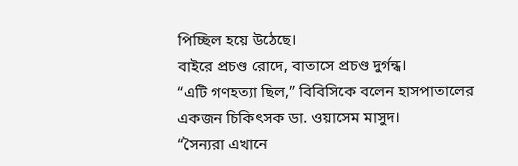পিচ্ছিল হয়ে উঠেছে।
বাইরে প্রচণ্ড রোদে, বাতাসে প্রচণ্ড দুর্গন্ধ।
“এটি গণহত্যা ছিল,” বিবিসিকে বলেন হাসপাতালের একজন চিকিৎসক ডা. ওয়াসেম মাসুদ।
“সৈন্যরা এখানে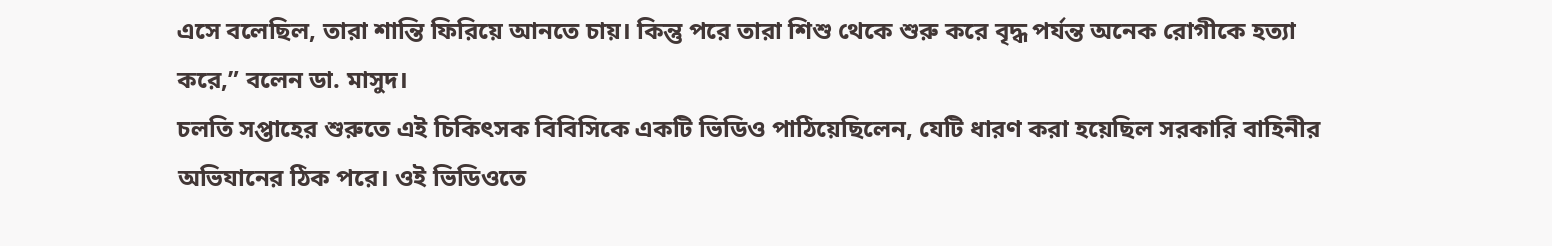এসে বলেছিল, তারা শান্তি ফিরিয়ে আনতে চায়। কিন্তু পরে তারা শিশু থেকে শুরু করে বৃদ্ধ পর্যন্ত অনেক রোগীকে হত্যা করে,” বলেন ডা. মাসুদ।
চলতি সপ্তাহের শুরুতে এই চিকিৎসক বিবিসিকে একটি ভিডিও পাঠিয়েছিলেন, যেটি ধারণ করা হয়েছিল সরকারি বাহিনীর অভিযানের ঠিক পরে। ওই ভিডিওতে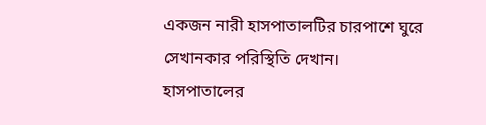একজন নারী হাসপাতালটির চারপাশে ঘুরে সেখানকার পরিস্থিতি দেখান।
হাসপাতালের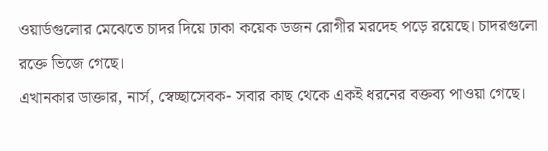ওয়ার্ডগুলোর মেঝেতে চাদর দিয়ে ঢাকা কয়েক ডজন রোগীর মরদেহ পড়ে রয়েছে। চাদরগুলো রক্তে ভিজে গেছে।
এখানকার ডাক্তার, নার্স, স্বেচ্ছাসেবক- সবার কাছ থেকে একই ধরনের বক্তব্য পাওয়া গেছে।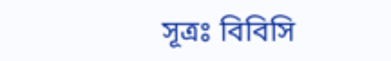সূত্রঃ বিবিসি